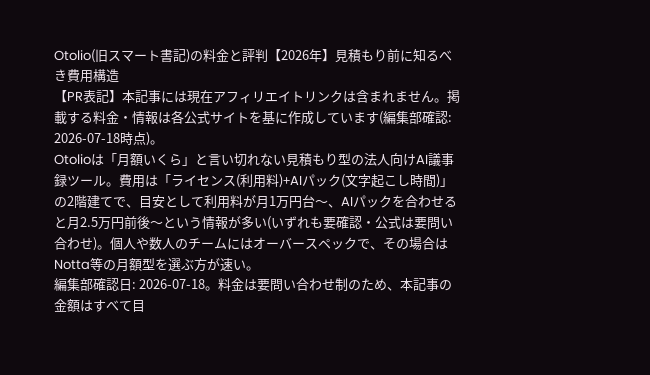Otolio(旧スマート書記)の料金と評判【2026年】見積もり前に知るべき費用構造
【PR表記】本記事には現在アフィリエイトリンクは含まれません。掲載する料金・情報は各公式サイトを基に作成しています(編集部確認: 2026-07-18時点)。
Otolioは「月額いくら」と言い切れない見積もり型の法人向けAI議事録ツール。費用は「ライセンス(利用料)+AIパック(文字起こし時間)」の2階建てで、目安として利用料が月1万円台〜、AIパックを合わせると月2.5万円前後〜という情報が多い(いずれも要確認・公式は要問い合わせ)。個人や数人のチームにはオーバースペックで、その場合はNotta等の月額型を選ぶ方が速い。
編集部確認日: 2026-07-18。料金は要問い合わせ制のため、本記事の金額はすべて目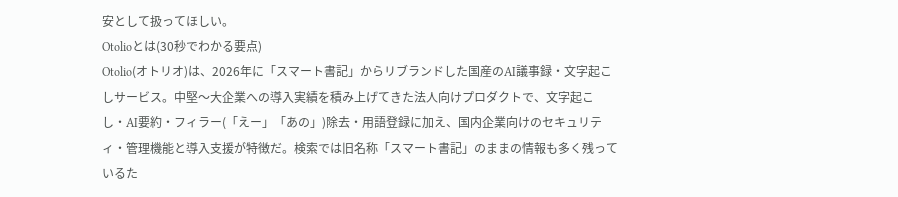安として扱ってほしい。
Otolioとは(30秒でわかる要点)
Otolio(オトリオ)は、2026年に「スマート書記」からリブランドした国産のAI議事録・文字起こしサービス。中堅〜大企業への導入実績を積み上げてきた法人向けプロダクトで、文字起こし・AI要約・フィラー(「えー」「あの」)除去・用語登録に加え、国内企業向けのセキュリティ・管理機能と導入支援が特徴だ。検索では旧名称「スマート書記」のままの情報も多く残っているた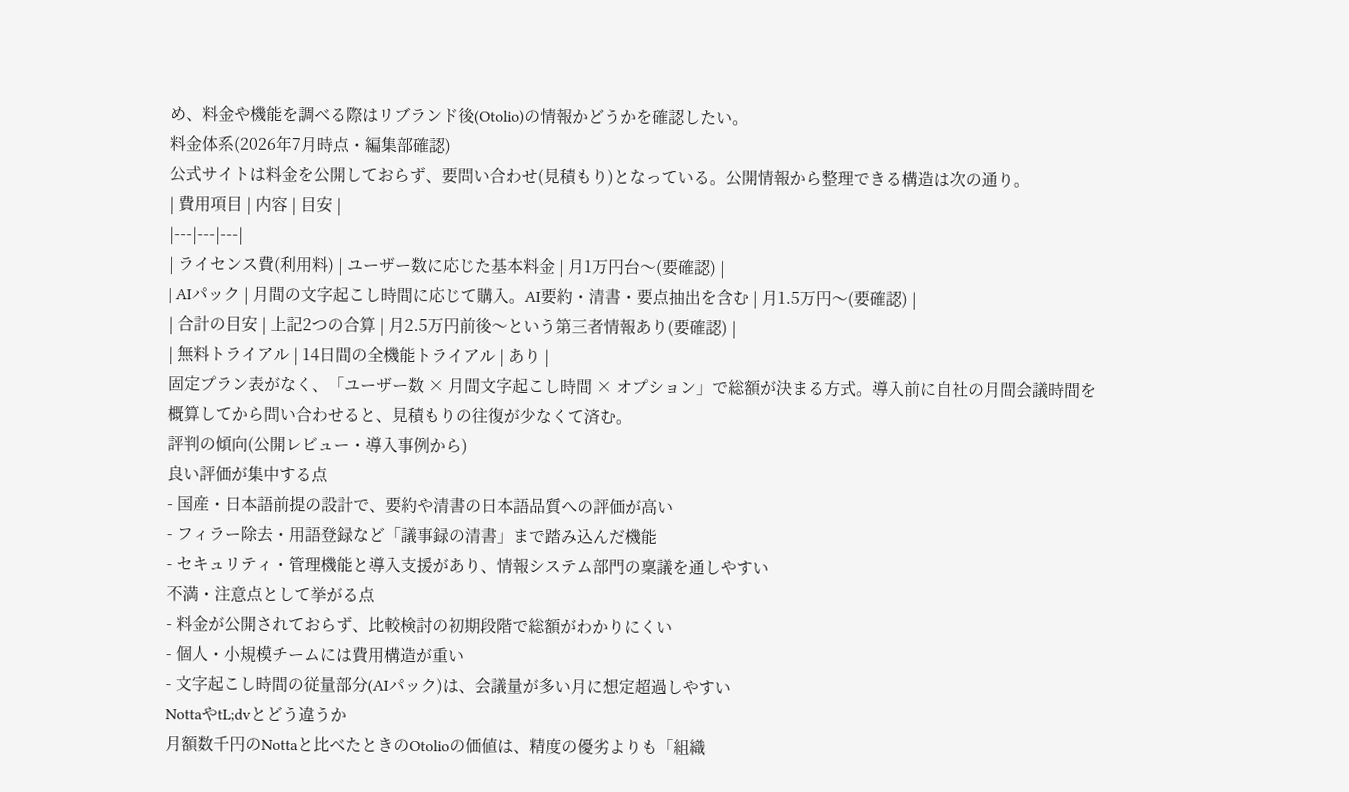め、料金や機能を調べる際はリブランド後(Otolio)の情報かどうかを確認したい。
料金体系(2026年7月時点・編集部確認)
公式サイトは料金を公開しておらず、要問い合わせ(見積もり)となっている。公開情報から整理できる構造は次の通り。
| 費用項目 | 内容 | 目安 |
|---|---|---|
| ライセンス費(利用料) | ユーザー数に応じた基本料金 | 月1万円台〜(要確認) |
| AIパック | 月間の文字起こし時間に応じて購入。AI要約・清書・要点抽出を含む | 月1.5万円〜(要確認) |
| 合計の目安 | 上記2つの合算 | 月2.5万円前後〜という第三者情報あり(要確認) |
| 無料トライアル | 14日間の全機能トライアル | あり |
固定プラン表がなく、「ユーザー数 × 月間文字起こし時間 × オプション」で総額が決まる方式。導入前に自社の月間会議時間を概算してから問い合わせると、見積もりの往復が少なくて済む。
評判の傾向(公開レビュー・導入事例から)
良い評価が集中する点
- 国産・日本語前提の設計で、要約や清書の日本語品質への評価が高い
- フィラー除去・用語登録など「議事録の清書」まで踏み込んだ機能
- セキュリティ・管理機能と導入支援があり、情報システム部門の稟議を通しやすい
不満・注意点として挙がる点
- 料金が公開されておらず、比較検討の初期段階で総額がわかりにくい
- 個人・小規模チームには費用構造が重い
- 文字起こし時間の従量部分(AIパック)は、会議量が多い月に想定超過しやすい
NottaやtL;dvとどう違うか
月額数千円のNottaと比べたときのOtolioの価値は、精度の優劣よりも「組織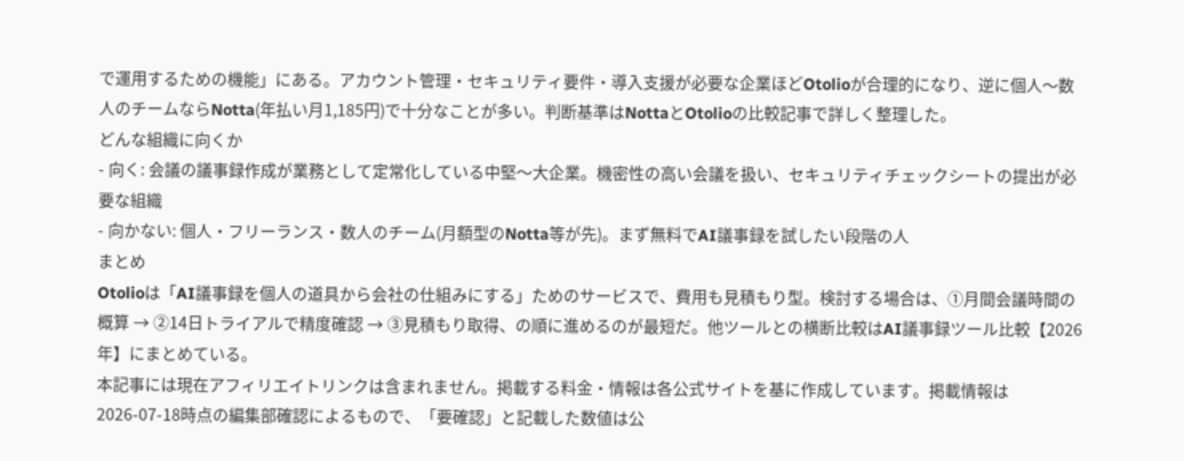で運用するための機能」にある。アカウント管理・セキュリティ要件・導入支援が必要な企業ほどOtolioが合理的になり、逆に個人〜数人のチームならNotta(年払い月1,185円)で十分なことが多い。判断基準はNottaとOtolioの比較記事で詳しく整理した。
どんな組織に向くか
- 向く: 会議の議事録作成が業務として定常化している中堅〜大企業。機密性の高い会議を扱い、セキュリティチェックシートの提出が必要な組織
- 向かない: 個人・フリーランス・数人のチーム(月額型のNotta等が先)。まず無料でAI議事録を試したい段階の人
まとめ
Otolioは「AI議事録を個人の道具から会社の仕組みにする」ためのサービスで、費用も見積もり型。検討する場合は、①月間会議時間の概算 → ②14日トライアルで精度確認 → ③見積もり取得、の順に進めるのが最短だ。他ツールとの横断比較はAI議事録ツール比較【2026年】にまとめている。
本記事には現在アフィリエイトリンクは含まれません。掲載する料金・情報は各公式サイトを基に作成しています。掲載情報は2026-07-18時点の編集部確認によるもので、「要確認」と記載した数値は公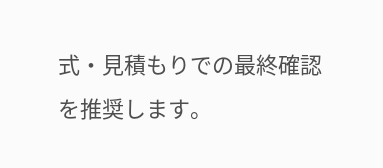式・見積もりでの最終確認を推奨します。